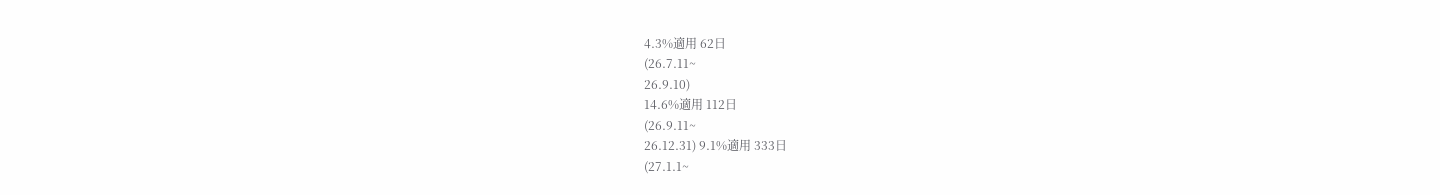4.3%適用 62日
(26.7.11~
26.9.10)
14.6%適用 112日
(26.9.11~
26.12.31) 9.1%適用 333日
(27.1.1~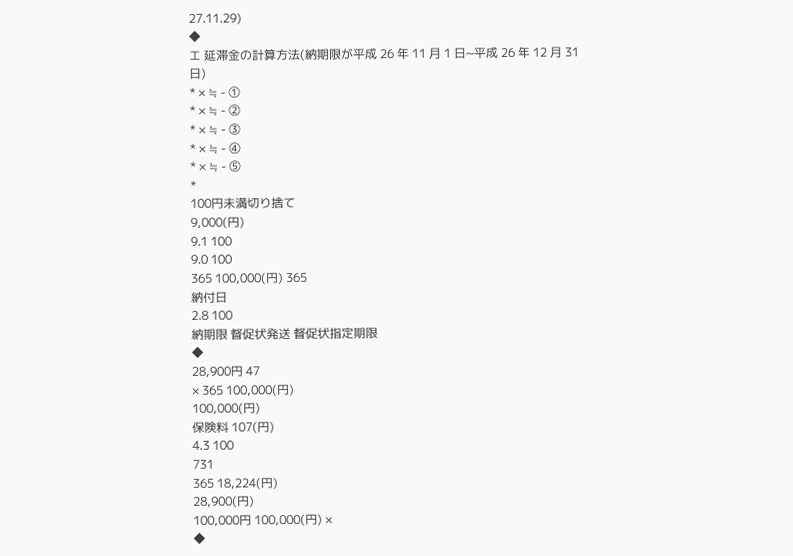27.11.29)
◆
エ 延滞金の計算方法(納期限が平成 26 年 11 月 1 日~平成 26 年 12 月 31 日)
* × ≒ - ①
* × ≒ - ②
* × ≒ - ③
* × ≒ - ④
* × ≒ - ⑤
*
100円未満切り捨て
9,000(円)
9.1 100
9.0 100
365 100,000(円) 365
納付日
2.8 100
納期限 督促状発送 督促状指定期限
◆
28,900円 47
× 365 100,000(円)
100,000(円)
保険料 107(円)
4.3 100
731
365 18,224(円)
28,900(円)
100,000円 100,000(円) ×
◆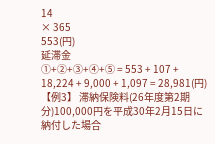14
× 365
553(円)
延滞金
①+②+③+④+⑤ = 553 + 107 + 18,224 + 9,000 + 1,097 = 28,981(円)
【例3】 滞納保険料(26年度第2期分)100,000円を平成30年2月15日に納付した場合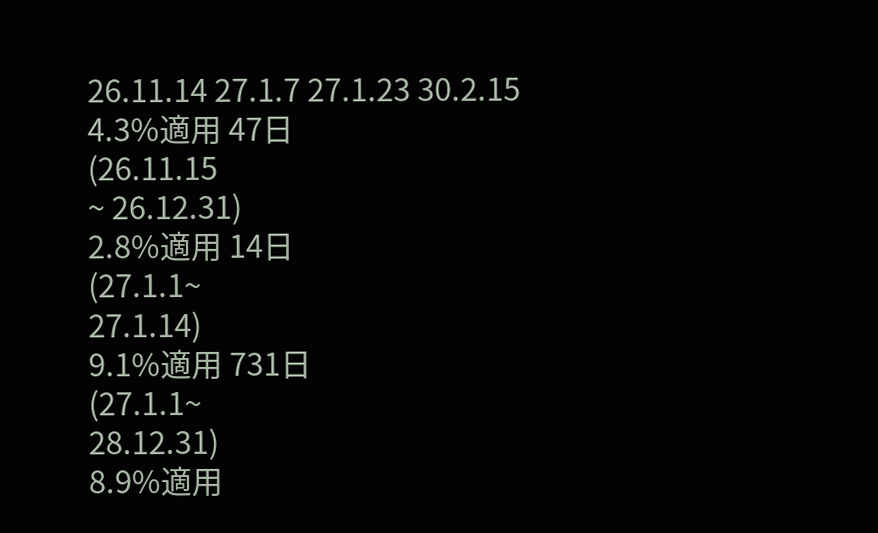26.11.14 27.1.7 27.1.23 30.2.15
4.3%適用 47日
(26.11.15
~ 26.12.31)
2.8%適用 14日
(27.1.1~
27.1.14)
9.1%適用 731日
(27.1.1~
28.12.31)
8.9%適用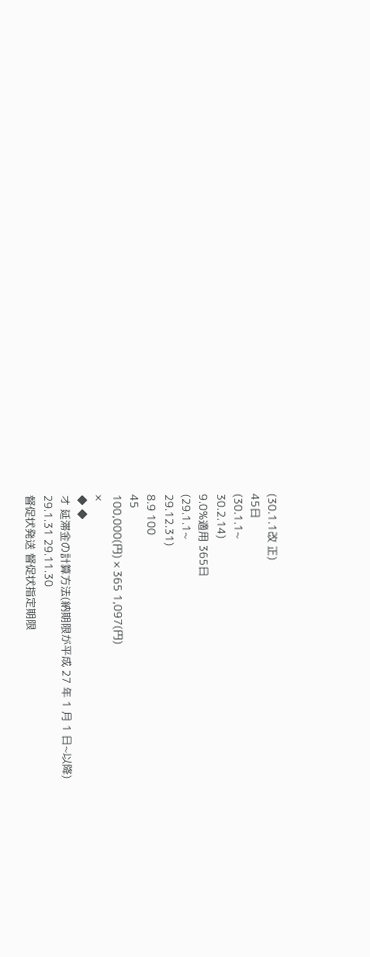(30.1.1改 正)
45日
(30.1.1~
30.2.14)
9.0%適用 365日
(29.1.1~
29.12.31)
8.9 100
45
100,000(円) × 365 1,097(円)
×
◆ ◆
オ 延滞金の計算方法(納期限が平成 27 年 1 月 1 日~以降)
29.1.31 29.11.30
督促状発送 督促状指定期限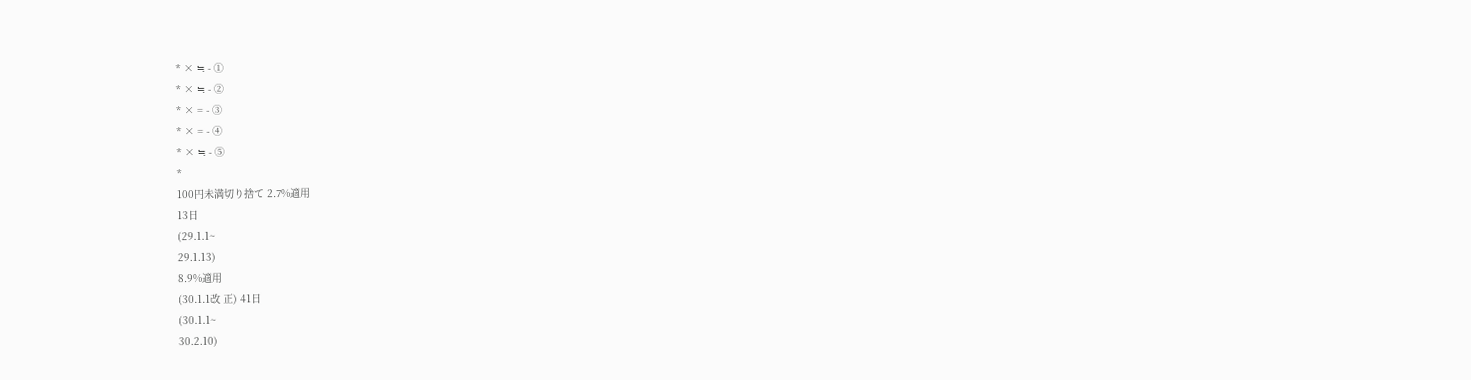* × ≒ - ①
* × ≒ - ②
* × = - ③
* × = - ④
* × ≒ - ⑤
*
100円未満切り捨て 2.7%適用
13日
(29.1.1~
29.1.13)
8.9%適用
(30.1.1改 正) 41日
(30.1.1~
30.2.10)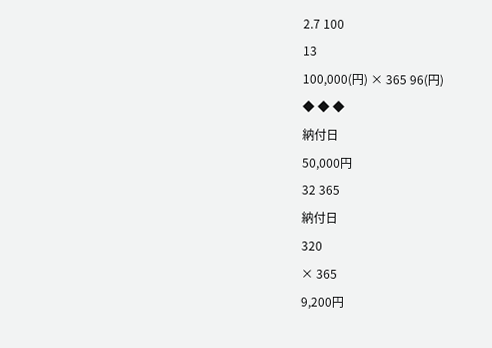2.7 100
13
100,000(円) × 365 96(円)
◆ ◆ ◆
納付日
50,000円
32 365
納付日
320
× 365
9,200円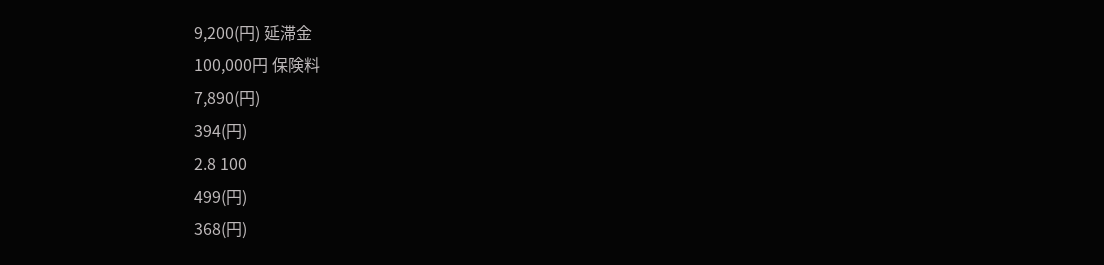9,200(円) 延滞金
100,000円 保険料
7,890(円)
394(円)
2.8 100
499(円)
368(円)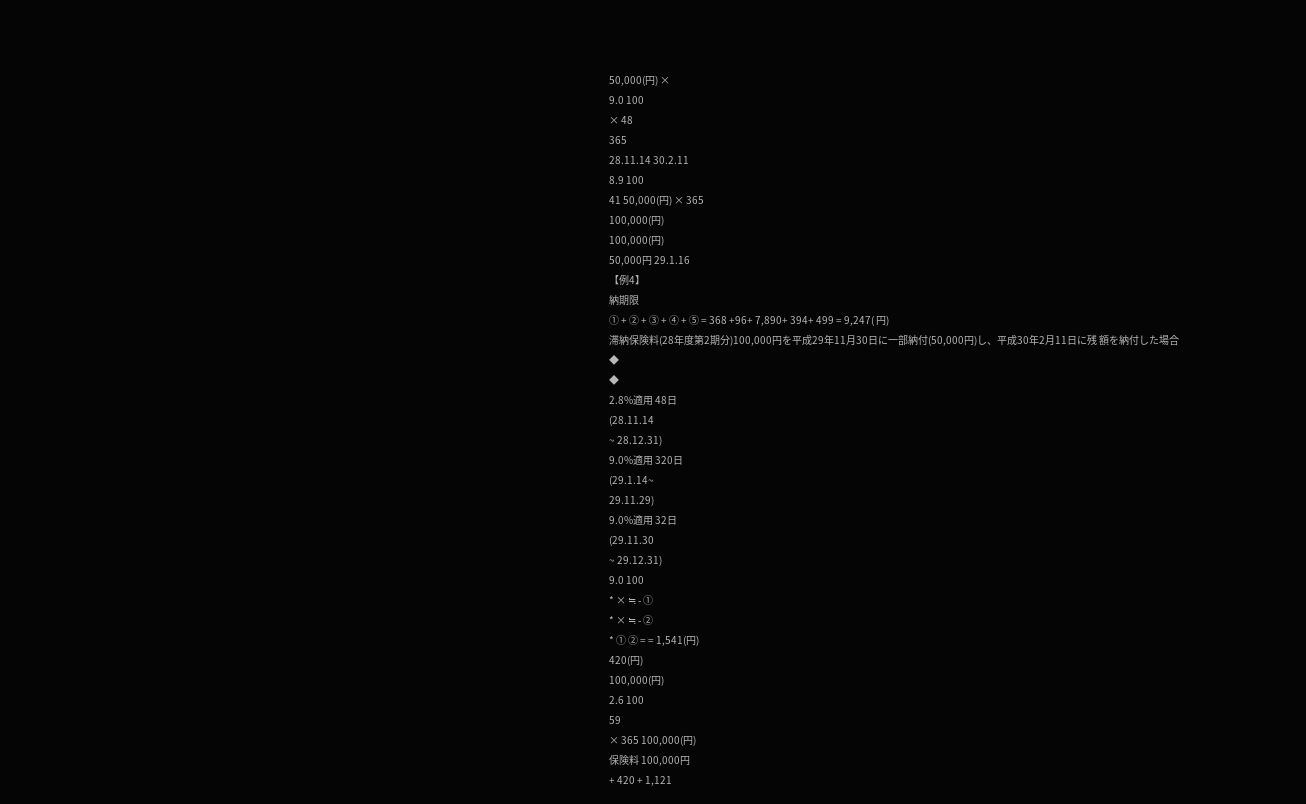50,000(円) ×
9.0 100
× 48
365
28.11.14 30.2.11
8.9 100
41 50,000(円) × 365
100,000(円)
100,000(円)
50,000円 29.1.16
【例4】
納期限
① + ② + ③ + ④ + ⑤ = 368 +96+ 7,890+ 394+ 499 = 9,247( 円)
滞納保険料(28年度第2期分)100,000円を平成29年11月30日に一部納付(50,000円)し、平成30年2月11日に残 額を納付した場合
◆
◆
2.8%適用 48日
(28.11.14
~ 28.12.31)
9.0%適用 320日
(29.1.14~
29.11.29)
9.0%適用 32日
(29.11.30
~ 29.12.31)
9.0 100
* × ≒ - ①
* × ≒ - ②
* ① ② = = 1,541(円)
420(円)
100,000(円)
2.6 100
59
× 365 100,000(円)
保険料 100,000円
+ 420 + 1,121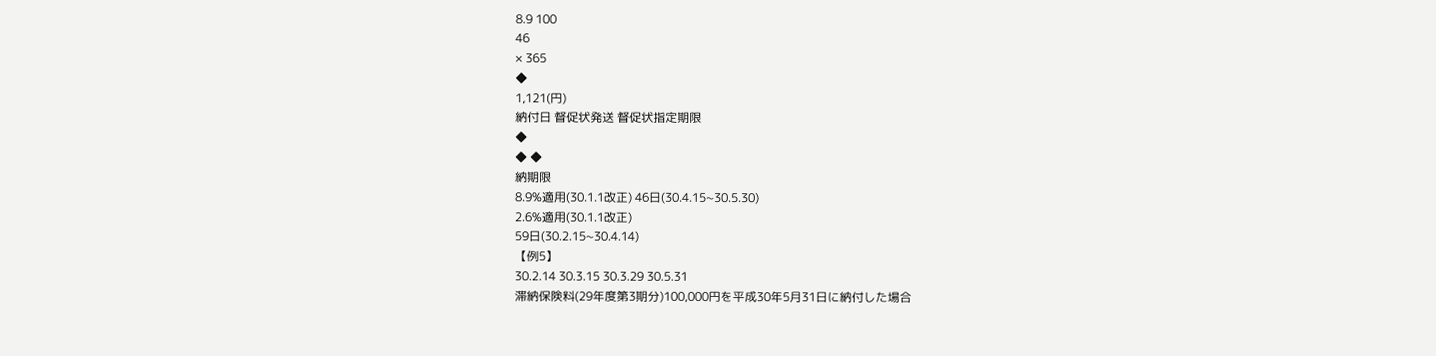8.9 100
46
× 365
◆
1,121(円)
納付日 督促状発送 督促状指定期限
◆
◆ ◆
納期限
8.9%適用(30.1.1改正) 46日(30.4.15~30.5.30)
2.6%適用(30.1.1改正)
59日(30.2.15~30.4.14)
【例5】
30.2.14 30.3.15 30.3.29 30.5.31
滞納保険料(29年度第3期分)100,000円を平成30年5月31日に納付した場合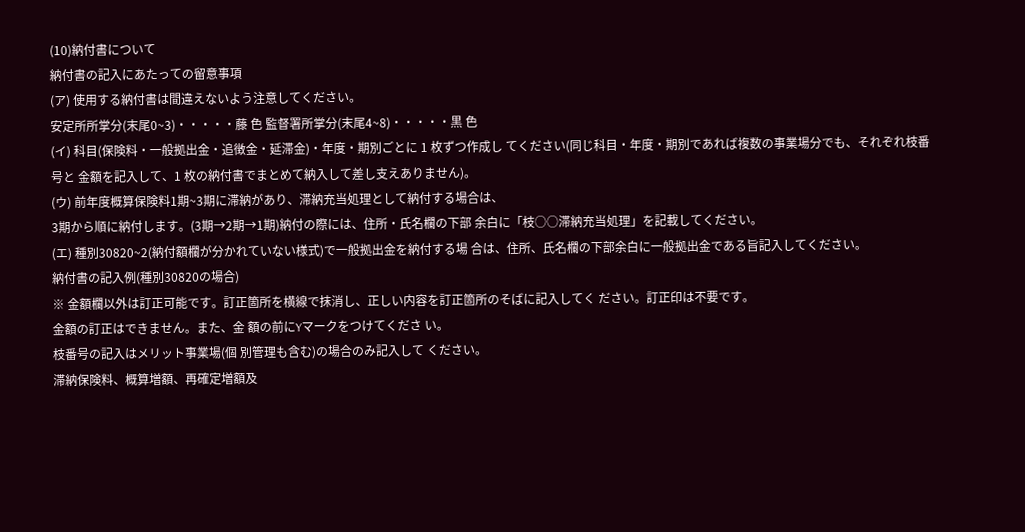(10)納付書について
納付書の記入にあたっての留意事項
(ア) 使用する納付書は間違えないよう注意してください。
安定所所掌分(末尾0~3)・・・・・藤 色 監督署所掌分(末尾4~8)・・・・・黒 色
(イ) 科目(保険料・一般拠出金・追徴金・延滞金)・年度・期別ごとに 1 枚ずつ作成し てください(同じ科目・年度・期別であれば複数の事業場分でも、それぞれ枝番号と 金額を記入して、1 枚の納付書でまとめて納入して差し支えありません)。
(ウ) 前年度概算保険料1期~3期に滞納があり、滞納充当処理として納付する場合は、
3期から順に納付します。(3期→2期→1期)納付の際には、住所・氏名欄の下部 余白に「枝○○滞納充当処理」を記載してください。
(エ) 種別30820~2(納付額欄が分かれていない様式)で一般拠出金を納付する場 合は、住所、氏名欄の下部余白に一般拠出金である旨記入してください。
納付書の記入例(種別30820の場合)
※ 金額欄以外は訂正可能です。訂正箇所を横線で抹消し、正しい内容を訂正箇所のそばに記入してく ださい。訂正印は不要です。
金額の訂正はできません。また、金 額の前にYマークをつけてくださ い。
枝番号の記入はメリット事業場(個 別管理も含む)の場合のみ記入して ください。
滞納保険料、概算増額、再確定増額及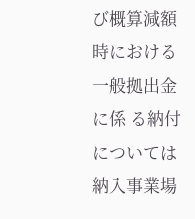び概算減額時における一般拠出金に係 る納付については納入事業場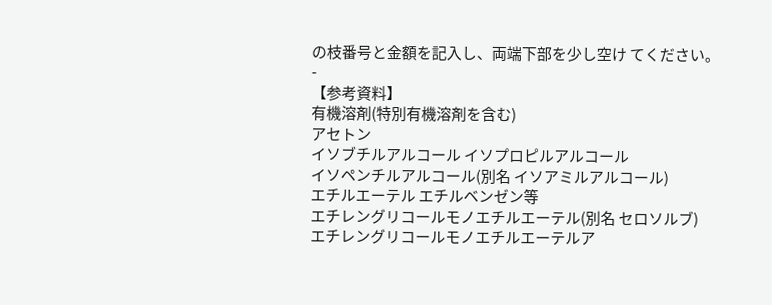の枝番号と金額を記入し、両端下部を少し空け てください。
-
【参考資料】
有機溶剤(特別有機溶剤を含む)
アセトン
イソブチルアルコール イソプロピルアルコール
イソペンチルアルコール(別名 イソアミルアルコール)
エチルエーテル エチルベンゼン等
エチレングリコールモノエチルエーテル(別名 セロソルブ)
エチレングリコールモノエチルエーテルア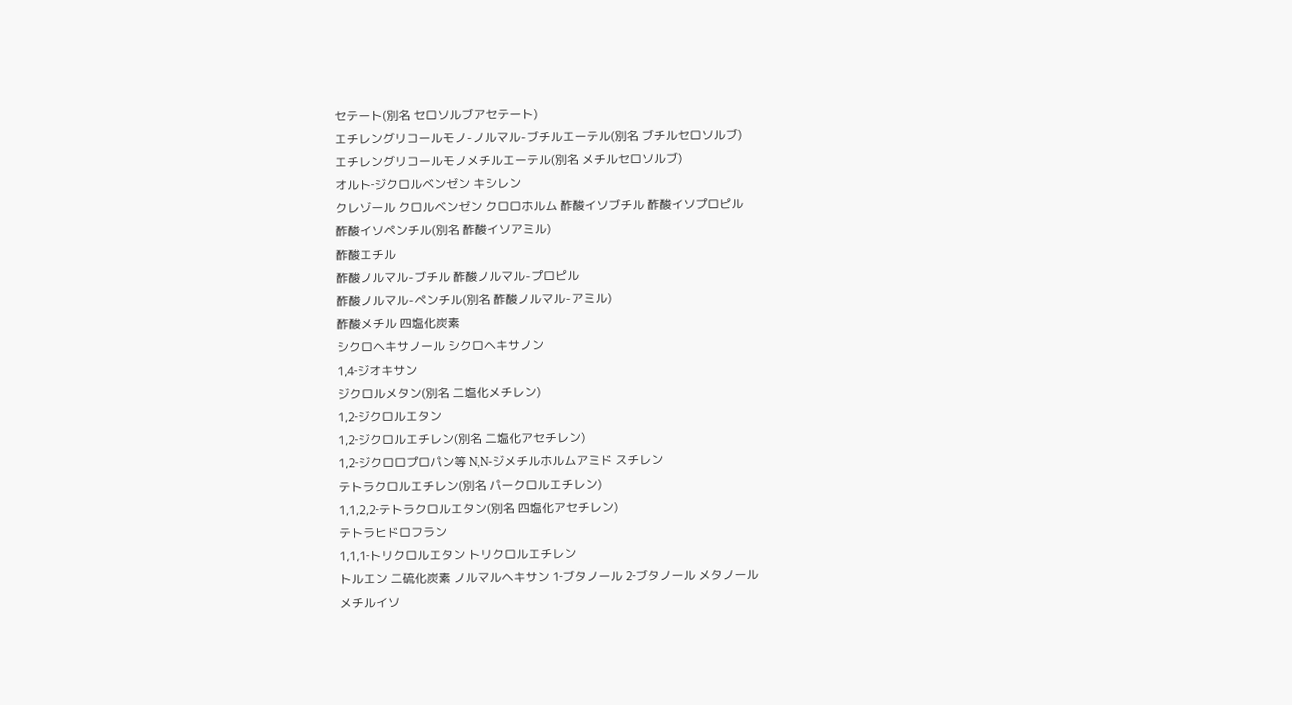セテート(別名 セロソルブアセテート)
エチレングリコールモノ-ノルマル-ブチルエーテル(別名 ブチルセロソルブ)
エチレングリコールモノメチルエーテル(別名 メチルセロソルブ)
オルト‐ジクロルベンゼン キシレン
クレゾール クロルベンゼン クロロホルム 酢酸イソブチル 酢酸イソプロピル
酢酸イソペンチル(別名 酢酸イソアミル)
酢酸エチル
酢酸ノルマル-ブチル 酢酸ノルマル-プロピル
酢酸ノルマル-ペンチル(別名 酢酸ノルマル-アミル)
酢酸メチル 四塩化炭素
シクロヘキサノール シクロヘキサノン
1,4‐ジオキサン
ジクロルメタン(別名 二塩化メチレン)
1,2‐ジクロルエタン
1,2‐ジクロルエチレン(別名 二塩化アセチレン)
1,2‐ジクロロプロパン等 N,N‐ジメチルホルムアミド スチレン
テトラクロルエチレン(別名 パークロルエチレン)
1,1,2,2‐テトラクロルエタン(別名 四塩化アセチレン)
テトラヒドロフラン
1,1,1‐トリクロルエタン トリクロルエチレン
トルエン 二硫化炭素 ノルマルヘキサン 1‐ブタノール 2‐ブタノール メタノール
メチルイソ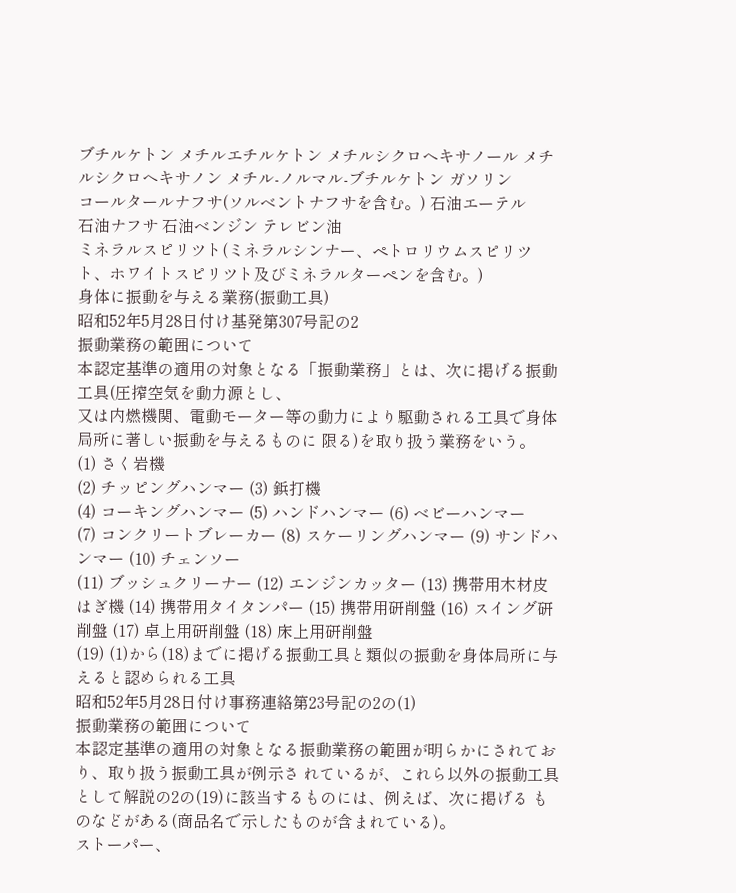ブチルケトン メチルエチルケトン メチルシクロヘキサノール メチルシクロヘキサノン メチル-ノルマル-ブチルケトン ガソリン
コールタールナフサ(ソルベントナフサを含む。) 石油エーテル
石油ナフサ 石油ベンジン テレビン油
ミネラルスピリツト(ミネラルシンナー、ペトロリウムスピリツト、ホワイトスピリツト及びミネラルターペンを含む。)
身体に振動を与える業務(振動工具)
昭和52年5月28日付け基発第307号記の2
振動業務の範囲について
本認定基準の適用の対象となる「振動業務」とは、次に掲げる振動工具(圧搾空気を動力源とし、
又は内燃機関、電動モーター等の動力により駆動される工具で身体局所に著しい振動を与えるものに 限る)を取り扱う業務をいう。
(1) さく岩機
(2) チッピングハンマー (3) 鋲打機
(4) コーキングハンマー (5) ハンドハンマー (6) ベビーハンマー
(7) コンクリートブレーカー (8) スケーリングハンマー (9) サンドハンマー (10) チェンソー
(11) ブッシュクリーナー (12) エンジンカッター (13) 携帯用木材皮はぎ機 (14) 携帯用タイタンパー (15) 携帯用研削盤 (16) スイング研削盤 (17) 卓上用研削盤 (18) 床上用研削盤
(19) (1)から(18)までに掲げる振動工具と類似の振動を身体局所に与えると認められる工具
昭和52年5月28日付け事務連絡第23号記の2の(1)
振動業務の範囲について
本認定基準の適用の対象となる振動業務の範囲が明らかにされており、取り扱う振動工具が例示さ れているが、これら以外の振動工具として解説の2の(19)に該当するものには、例えば、次に掲げる ものなどがある(商品名で示したものが含まれている)。
ストーパー、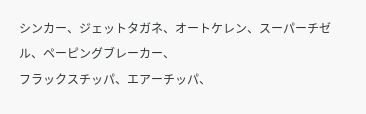シンカー、ジェットタガネ、オートケレン、スーパーチゼル、ペーピングブレーカー、
フラックスチッパ、エアーチッパ、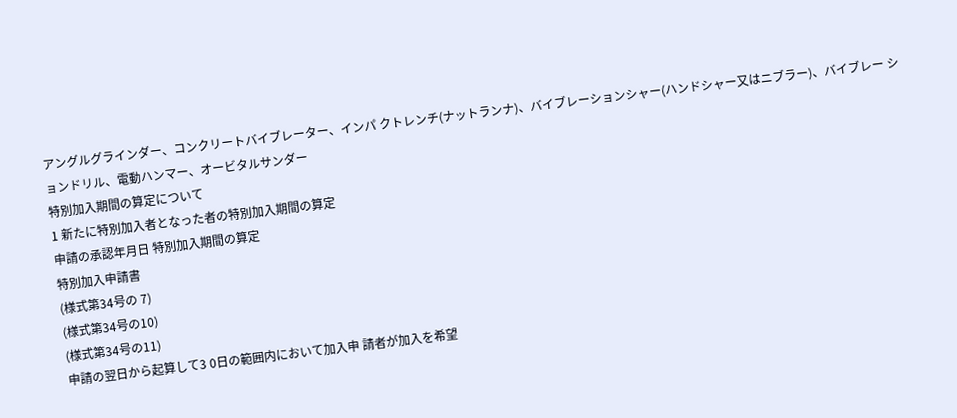アングルグラインダー、コンクリートバイブレーター、インパ クトレンチ(ナットランナ)、バイブレーションシャー(ハンドシャー又はニブラー)、バイブレー ションドリル、電動ハンマー、オービタルサンダー
特別加入期間の算定について
1 新たに特別加入者となった者の特別加入期間の算定
申請の承認年月日 特別加入期間の算定
特別加入申請書
(様式第34号の 7)
(様式第34号の10)
(様式第34号の11)
申請の翌日から起算して3 0日の範囲内において加入申 請者が加入を希望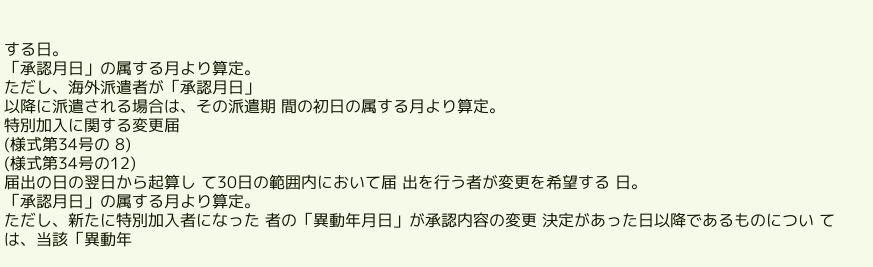する日。
「承認月日」の属する月より算定。
ただし、海外派遣者が「承認月日」
以降に派遣される場合は、その派遣期 間の初日の属する月より算定。
特別加入に関する変更届
(様式第34号の 8)
(様式第34号の12)
届出の日の翌日から起算し て30日の範囲内において届 出を行う者が変更を希望する 日。
「承認月日」の属する月より算定。
ただし、新たに特別加入者になった 者の「異動年月日」が承認内容の変更 決定があった日以降であるものについ ては、当該「異動年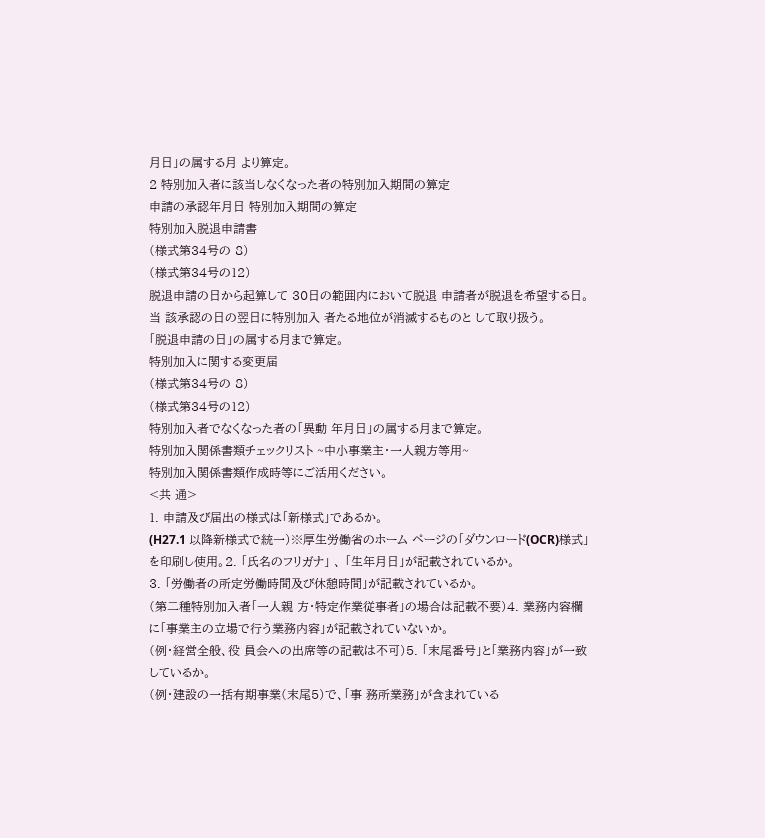月日」の属する月 より算定。
2 特別加入者に該当しなくなった者の特別加入期間の算定
申請の承認年月日 特別加入期間の算定
特別加入脱退申請書
(様式第34号の 8)
(様式第34号の12)
脱退申請の日から起算して 30日の範囲内において脱退 申請者が脱退を希望する日。当 該承認の日の翌日に特別加入 者たる地位が消滅するものと して取り扱う。
「脱退申請の日」の属する月まで算定。
特別加入に関する変更届
(様式第34号の 8)
(様式第34号の12)
特別加入者でなくなった者の「異動 年月日」の属する月まで算定。
特別加入関係書類チェックリスト ~中小事業主・一人親方等用~
特別加入関係書類作成時等にご活用ください。
<共 通>
1. 申請及び届出の様式は「新様式」であるか。
(H27.1 以降新様式で統一)※厚生労働省のホーム ページの「ダウンロード(OCR)様式」を印刷し使用。2. 「氏名のフリガナ」 、 「生年月日」が記載されているか。
3. 「労働者の所定労働時間及び休憩時間」が記載されているか。
(第二種特別加入者「一人親 方・特定作業従事者」の場合は記載不要)4. 業務内容欄に「事業主の立場で行う業務内容」が記載されていないか。
(例・経営全般、役 員会への出席等の記載は不可)5. 「末尾番号」と「業務内容」が一致しているか。
(例・建設の一括有期事業(末尾5)で、「事 務所業務」が含まれている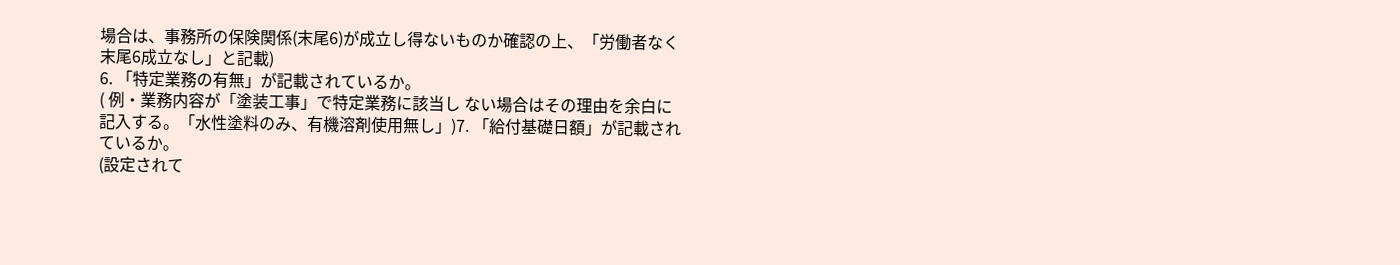場合は、事務所の保険関係(末尾6)が成立し得ないものか確認の上、「労働者なく末尾6成立なし」と記載)
6. 「特定業務の有無」が記載されているか。
( 例・業務内容が「塗装工事」で特定業務に該当し ない場合はその理由を余白に記入する。「水性塗料のみ、有機溶剤使用無し」)7. 「給付基礎日額」が記載されているか。
(設定されて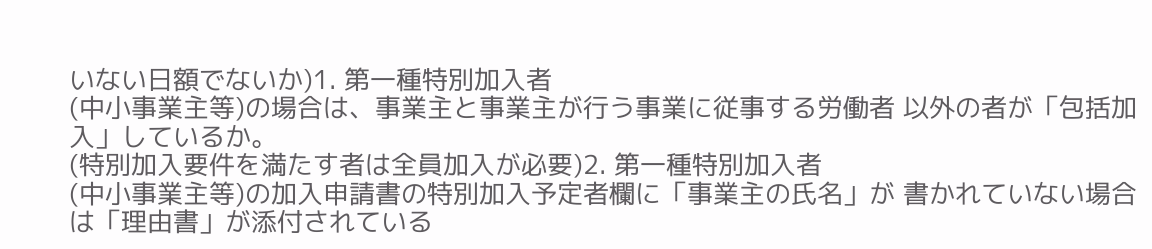いない日額でないか)1. 第一種特別加入者
(中小事業主等)の場合は、事業主と事業主が行う事業に従事する労働者 以外の者が「包括加入」しているか。
(特別加入要件を満たす者は全員加入が必要)2. 第一種特別加入者
(中小事業主等)の加入申請書の特別加入予定者欄に「事業主の氏名」が 書かれていない場合は「理由書」が添付されている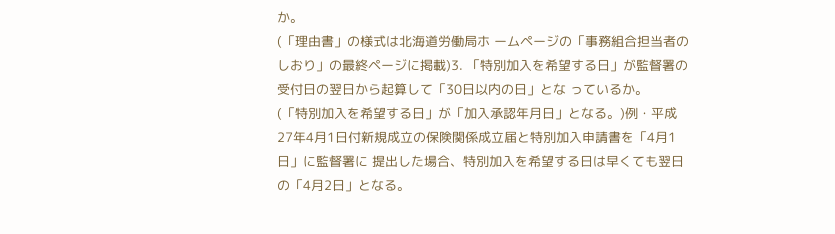か。
(「理由書」の様式は北海道労働局ホ ームページの「事務組合担当者のしおり」の最終ページに掲載)3. 「特別加入を希望する日」が監督署の受付日の翌日から起算して「30日以内の日」とな っているか。
(「特別加入を希望する日」が「加入承認年月日」となる。)例・平成27年4月1日付新規成立の保険関係成立届と特別加入申請書を「4月1日」に監督署に 提出した場合、特別加入を希望する日は早くても翌日の「4月2日」となる。